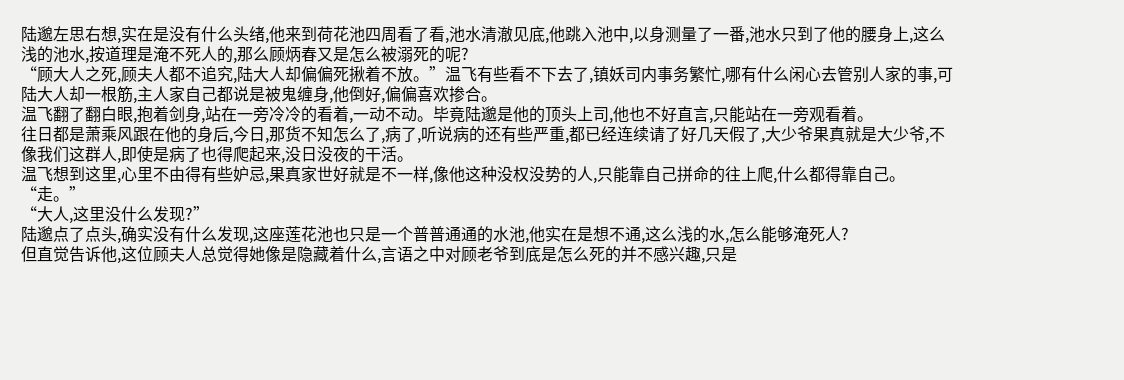陆邈左思右想,实在是没有什么头绪,他来到荷花池四周看了看,池水清澈见底,他跳入池中,以身测量了一番,池水只到了他的腰身上,这么浅的池水,按道理是淹不死人的,那么顾炳春又是怎么被溺死的呢?
“顾大人之死,顾夫人都不追究,陆大人却偏偏死揪着不放。”温飞有些看不下去了,镇妖司内事务繁忙,哪有什么闲心去管别人家的事,可陆大人却一根筋,主人家自己都说是被鬼缠身,他倒好,偏偏喜欢掺合。
温飞翻了翻白眼,抱着剑身,站在一旁冷冷的看着,一动不动。毕竟陆邈是他的顶头上司,他也不好直言,只能站在一旁观看着。
往日都是萧乘风跟在他的身后,今日,那货不知怎么了,病了,听说病的还有些严重,都已经连续请了好几天假了,大少爷果真就是大少爷,不像我们这群人,即使是病了也得爬起来,没日没夜的干活。
温飞想到这里,心里不由得有些妒忌,果真家世好就是不一样,像他这种没权没势的人,只能靠自己拼命的往上爬,什么都得靠自己。
“走。”
“大人,这里没什么发现?”
陆邈点了点头,确实没有什么发现,这座莲花池也只是一个普普通通的水池,他实在是想不通,这么浅的水,怎么能够淹死人?
但直觉告诉他,这位顾夫人总觉得她像是隐藏着什么,言语之中对顾老爷到底是怎么死的并不感兴趣,只是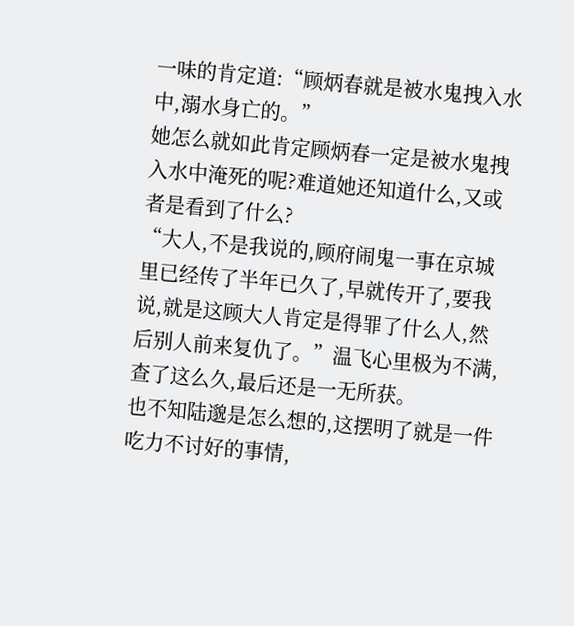一味的肯定道:“顾炳春就是被水鬼拽入水中,溺水身亡的。”
她怎么就如此肯定顾炳春一定是被水鬼拽入水中淹死的呢?难道她还知道什么,又或者是看到了什么?
“大人,不是我说的,顾府闹鬼一事在京城里已经传了半年已久了,早就传开了,要我说,就是这顾大人肯定是得罪了什么人,然后别人前来复仇了。”温飞心里极为不满,查了这么久,最后还是一无所获。
也不知陆邈是怎么想的,这摆明了就是一件吃力不讨好的事情,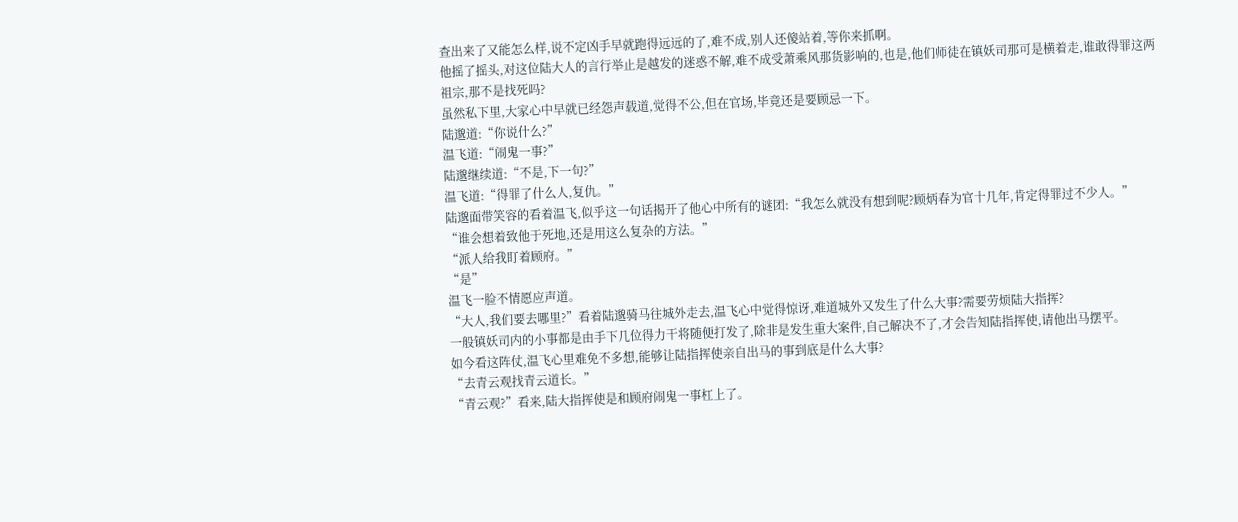查出来了又能怎么样,说不定凶手早就跑得远远的了,难不成,别人还傻站着,等你来抓啊。
他摇了摇头,对这位陆大人的言行举止是越发的迷惑不解,难不成受萧乘风那货影响的,也是,他们师徒在镇妖司那可是横着走,谁敢得罪这两祖宗,那不是找死吗?
虽然私下里,大家心中早就已经怨声载道,觉得不公,但在官场,毕竟还是要顾忌一下。
陆邈道:“你说什么?”
温飞道:“闹鬼一事?”
陆邈继续道:“不是,下一句?”
温飞道:“得罪了什么人,复仇。”
陆邈面带笑容的看着温飞,似乎这一句话揭开了他心中所有的谜团:“我怎么就没有想到呢?顾炳春为官十几年,肯定得罪过不少人。”
“谁会想着致他于死地,还是用这么复杂的方法。”
“派人给我盯着顾府。”
“是”
温飞一脸不情愿应声道。
“大人,我们要去哪里?”看着陆邈骑马往城外走去,温飞心中觉得惊讶,难道城外又发生了什么大事?需要劳烦陆大指挥?
一般镇妖司内的小事都是由手下几位得力干将随便打发了,除非是发生重大案件,自己解决不了,才会告知陆指挥使,请他出马摆平。
如今看这阵仗,温飞心里难免不多想,能够让陆指挥使亲自出马的事到底是什么大事?
“去青云观找青云道长。”
“青云观?”看来,陆大指挥使是和顾府闹鬼一事杠上了。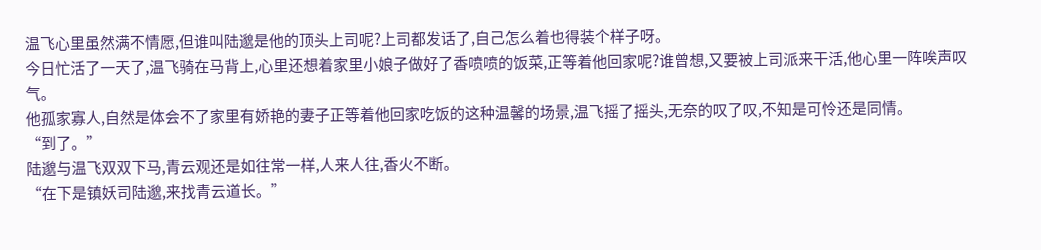温飞心里虽然满不情愿,但谁叫陆邈是他的顶头上司呢?上司都发话了,自己怎么着也得装个样子呀。
今日忙活了一天了,温飞骑在马背上,心里还想着家里小娘子做好了香喷喷的饭菜,正等着他回家呢?谁曾想,又要被上司派来干活,他心里一阵唉声叹气。
他孤家寡人,自然是体会不了家里有娇艳的妻子正等着他回家吃饭的这种温馨的场景,温飞摇了摇头,无奈的叹了叹,不知是可怜还是同情。
“到了。”
陆邈与温飞双双下马,青云观还是如往常一样,人来人往,香火不断。
“在下是镇妖司陆邈,来找青云道长。”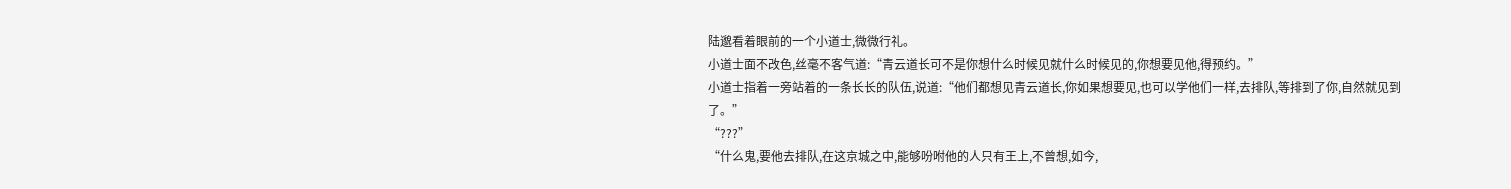陆邈看着眼前的一个小道士,微微行礼。
小道士面不改色,丝毫不客气道:“青云道长可不是你想什么时候见就什么时候见的,你想要见他,得预约。”
小道士指着一旁站着的一条长长的队伍,说道:“他们都想见青云道长,你如果想要见,也可以学他们一样,去排队,等排到了你,自然就见到了。”
“???”
“什么鬼,要他去排队,在这京城之中,能够吩咐他的人只有王上,不曾想,如今,